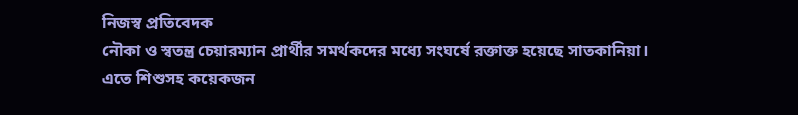নিজস্ব প্রতিবেদক
নৌকা ও স্বতন্ত্র চেয়ারম্যান প্রার্থীর সমর্থকদের মধ্যে সংঘর্ষে রক্তাক্ত হয়েছে সাতকানিয়া। এতে শিশুসহ কয়েকজন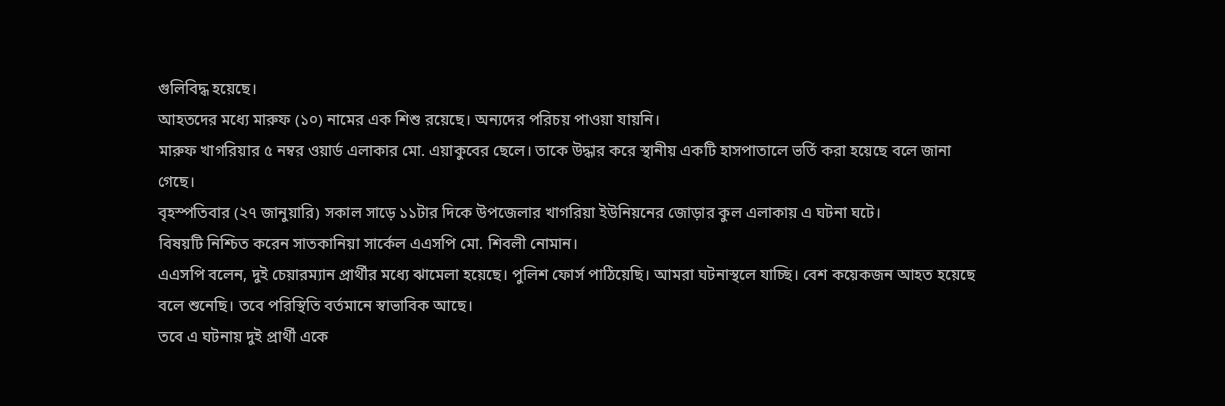গুলিবিদ্ধ হয়েছে।
আহতদের মধ্যে মারুফ (১০) নামের এক শিশু রয়েছে। অন্যদের পরিচয় পাওয়া যায়নি।
মারুফ খাগরিয়ার ৫ নম্বর ওয়ার্ড এলাকার মো. এয়াকুবের ছেলে। তাকে উদ্ধার করে স্থানীয় একটি হাসপাতালে ভর্তি করা হয়েছে বলে জানা গেছে।
বৃহস্পতিবার (২৭ জানুয়ারি) সকাল সাড়ে ১১টার দিকে উপজেলার খাগরিয়া ইউনিয়নের জোড়ার কুল এলাকায় এ ঘটনা ঘটে।
বিষয়টি নিশ্চিত করেন সাতকানিয়া সার্কেল এএসপি মো. শিবলী নোমান।
এএসপি বলেন, দুই চেয়ারম্যান প্রার্থীর মধ্যে ঝামেলা হয়েছে। পুলিশ ফোর্স পাঠিয়েছি। আমরা ঘটনাস্থলে যাচ্ছি। বেশ কয়েকজন আহত হয়েছে বলে শুনেছি। তবে পরিস্থিতি বর্তমানে স্বাভাবিক আছে।
তবে এ ঘটনায় দুই প্রার্থী একে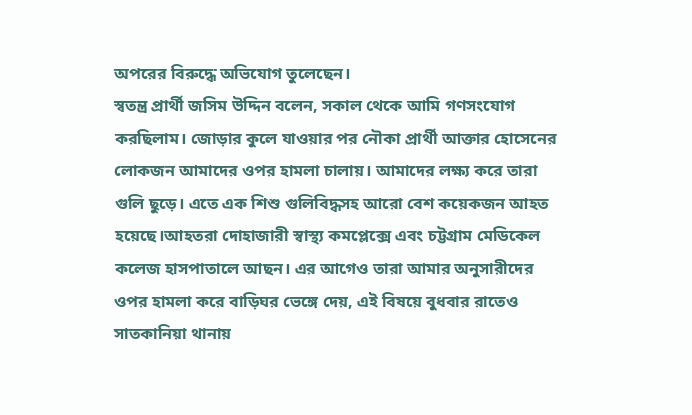অপরের বিরুদ্ধে অভিযোগ তুলেছেন।
স্বতন্ত্র প্রার্থী জসিম উদ্দিন বলেন, সকাল থেকে আমি গণসংযোগ করছিলাম। জোড়ার কুলে যাওয়ার পর নৌকা প্রার্থী আক্তার হোসেনের লোকজন আমাদের ওপর হামলা চালায়। আমাদের লক্ষ্য করে তারা গুলি ছুড়ে। এতে এক শিশু গুলিবিদ্ধসহ আরো বেশ কয়েকজন আহত হয়েছে।আহতরা দোহাজারী স্বাস্থ্য কমপ্লেক্সে এবং চট্টগ্রাম মেডিকেল কলেজ হাসপাতালে আছন। এর আগেও তারা আমার অনুসারীদের ওপর হামলা করে বাড়িঘর ভেঙ্গে দেয়, এই বিষয়ে বুধবার রাতেও সাতকানিয়া থানায়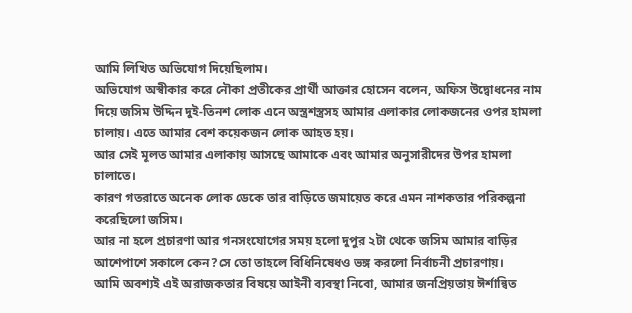আমি লিখিত অভিযোগ দিয়েছিলাম।
অভিযোগ অস্বীকার করে নৌকা প্রতীকের প্রার্থী আক্তার হোসেন বলেন, অফিস উদ্বোধনের নাম দিয়ে জসিম উদ্দিন দুই-তিনশ লোক এনে অস্ত্রশস্ত্রসহ আমার এলাকার লোকজনের ওপর হামলা চালায়। এতে আমার বেশ কয়েকজন লোক আহত হয়।
আর সেই মূলত আমার এলাকায় আসছে আমাকে এবং আমার অনুসারীদের উপর হামলা চালাতে।
কারণ গতরাতে অনেক লোক ডেকে তার বাড়িতে জমায়েত করে এমন নাশকতার পরিকল্পনা করেছিলো জসিম।
আর না হলে প্রচারণা আর গনসংযোগের সময় হলো দুপুর ২টা থেকে জসিম আমার বাড়ির আশেপাশে সকালে কেন?সে তো তাহলে বিধিনিষেধও ভঙ্গ করলো নির্বাচনী প্রচারণায়।
আমি অবশ্যই এই অরাজকতার বিষয়ে আইনী ব্যবস্থা নিবো, আমার জনপ্রিয়তায় ঈর্শান্বিত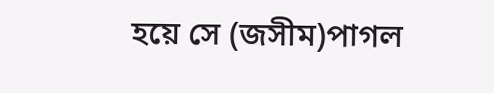হয়ে সে (জসীম)পাগল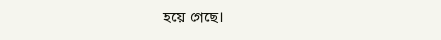হয়ে গেছে।